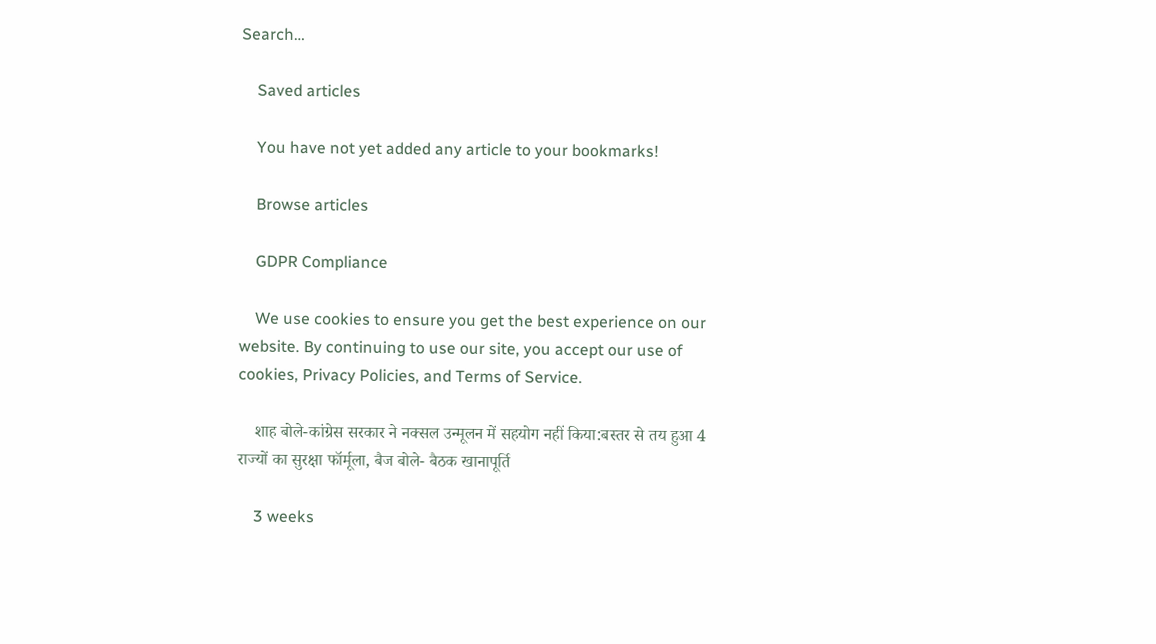Search…

    Saved articles

    You have not yet added any article to your bookmarks!

    Browse articles

    GDPR Compliance

    We use cookies to ensure you get the best experience on our website. By continuing to use our site, you accept our use of cookies, Privacy Policies, and Terms of Service.

    शाह बोले-कांग्रेस सरकार ने नक्सल उन्मूलन में सहयोग नहीं किया:बस्तर से तय हुआ 4 राज्यों का सुरक्षा फॉर्मूला, बैज बोले- बैठक खानापूर्ति

    3 weeks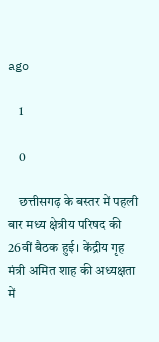ago

    1

    0

    छत्तीसगढ़ के बस्तर में पहली बार मध्य क्षेत्रीय परिषद की 26वीं बैठक हुई। केंद्रीय गृह मंत्री अमित शाह की अध्यक्षता में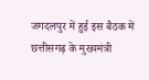जगदलपुर में हुई इस बैठक में छत्तीसगढ़ के मुख्यमंत्री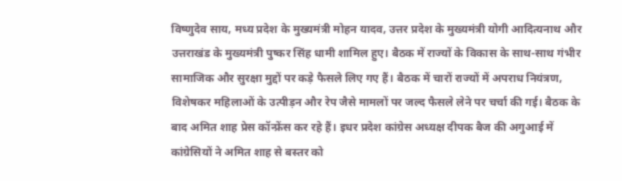विष्णुदेव साय, मध्य प्रदेश के मुख्यमंत्री मोहन यादव, उत्तर प्रदेश के मुख्यमंत्री योगी आदित्यनाथ और उत्तराखंड के मुख्यमंत्री पुष्कर सिंह धामी शामिल हुए। बैठक में राज्यों के विकास के साथ-साथ गंभीर सामाजिक और सुरक्षा मुद्दों पर कड़े फैसले लिए गए हैं। बैठक में चारों राज्यों में अपराध नियंत्रण, विशेषकर महिलाओं के उत्पीड़न और रेप जैसे मामलों पर जल्द फैसले लेने पर चर्चा की गई। बैठक के बाद अमित शाह प्रेस कॉन्फ्रेंस कर रहे हैं। इधर प्रदेश कांग्रेस अध्यक्ष दीपक बैज की अगुआई में कांग्रेसियों ने अमित शाह से बस्तर को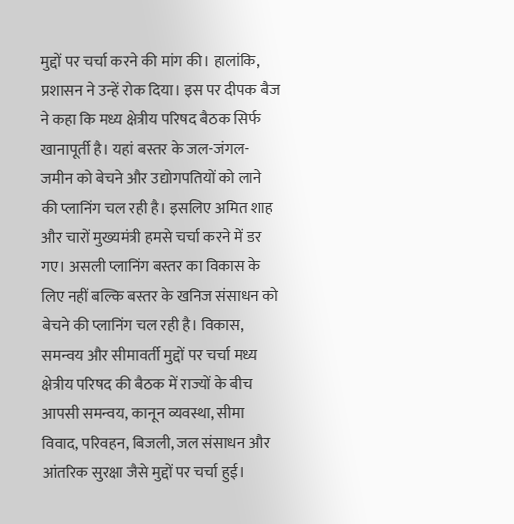मुद्दों पर चर्चा करने की मांग की। हालांकि, प्रशासन ने उन्हें रोक दिया। इस पर दीपक बैज ने कहा कि मध्य क्षेत्रीय परिषद बैठक सिर्फ खानापूर्ती है। यहां बस्तर के जल-जंगल-जमीन को बेचने और उद्योगपतियों को लाने की प्लानिंग चल रही है। इसलिए अमित शाह और चारों मुख्यमंत्री हमसे चर्चा करने में डर गए। असली प्लानिंग बस्तर का विकास के लिए नहीं बल्कि बस्तर के खनिज संसाधन को बेचने की प्लानिंग चल रही है। विकास, समन्वय और सीमावर्ती मुद्दों पर चर्चा मध्य क्षेत्रीय परिषद की बैठक में राज्यों के बीच आपसी समन्वय, कानून व्यवस्था, सीमा विवाद, परिवहन, बिजली, जल संसाधन और आंतरिक सुरक्षा जैसे मुद्दों पर चर्चा हुई।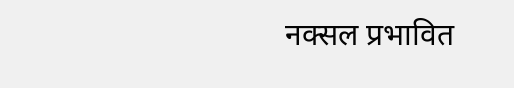नक्सल प्रभावित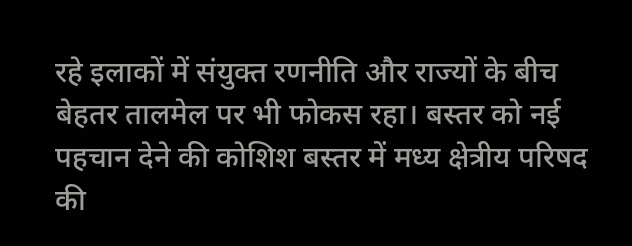रहे इलाकों में संयुक्त रणनीति और राज्यों के बीच बेहतर तालमेल पर भी फोकस रहा। बस्तर को नई पहचान देने की कोशिश बस्तर में मध्य क्षेत्रीय परिषद की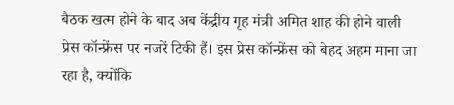बैठक खत्म होने के बाद अब केंद्रीय गृह मंत्री अमित शाह की होने वाली प्रेस कॉन्फ्रेंस पर नजरें टिकी हैं। इस प्रेस कॉन्फ्रेंस को बेहद अहम माना जा रहा है, क्योंकि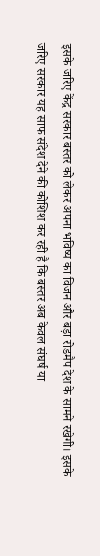इसके जरिए केंद्र सरकार बस्तर को लेकर अपना भविष्य का विजन और बड़ा रोडमैप देश के सामने रखेगी। इसके जरिए सरकार यह साफ संदेश देने की कोशिश कर रही है कि बस्तर अब केवल संघर्ष या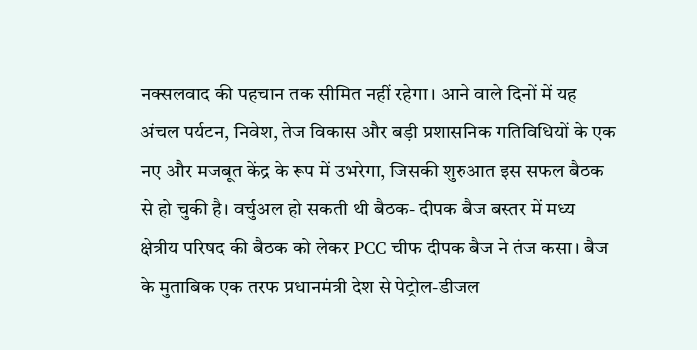नक्सलवाद की पहचान तक सीमित नहीं रहेगा। आने वाले दिनों में यह अंचल पर्यटन, निवेश, तेज विकास और बड़ी प्रशासनिक गतिविधियों के एक नए और मजबूत केंद्र के रूप में उभरेगा, जिसकी शुरुआत इस सफल बैठक से हो चुकी है। वर्चुअल हो सकती थी बैठक- दीपक बैज बस्तर में मध्य क्षेत्रीय परिषद की बैठक को लेकर PCC चीफ दीपक बैज ने तंज कसा। बैज के मुताबिक एक तरफ प्रधानमंत्री देश से पेट्रोल-डीजल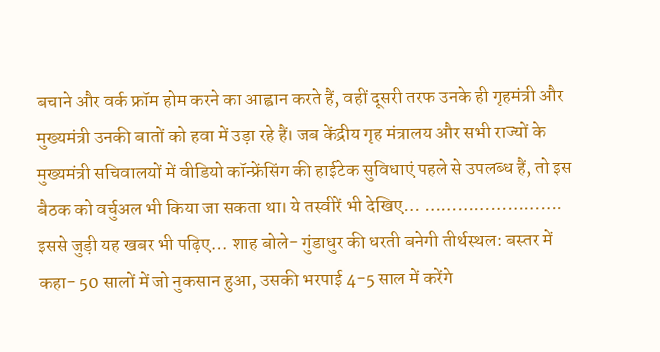बचाने और वर्क फ्रॉम होम करने का आह्वान करते हैं, वहीं दूसरी तरफ उनके ही गृहमंत्री और मुख्यमंत्री उनकी बातों को हवा में उड़ा रहे हैं। जब केंद्रीय गृह मंत्रालय और सभी राज्यों के मुख्यमंत्री सचिवालयों में वीडियो कॉन्फ्रेंसिंग की हाईटेक सुविधाएं पहले से उपलब्ध हैं, तो इस बैठक को वर्चुअल भी किया जा सकता था। ये तस्वीरें भी देखिए… ……………………. इससे जुड़ी यह खबर भी पढ़िए… शाह बोले- गुंडाधुर की धरती बनेगी तीर्थस्थल: बस्तर में कहा- 50 सालों में जो नुकसान हुआ, उसकी भरपाई 4-5 साल में करेंगे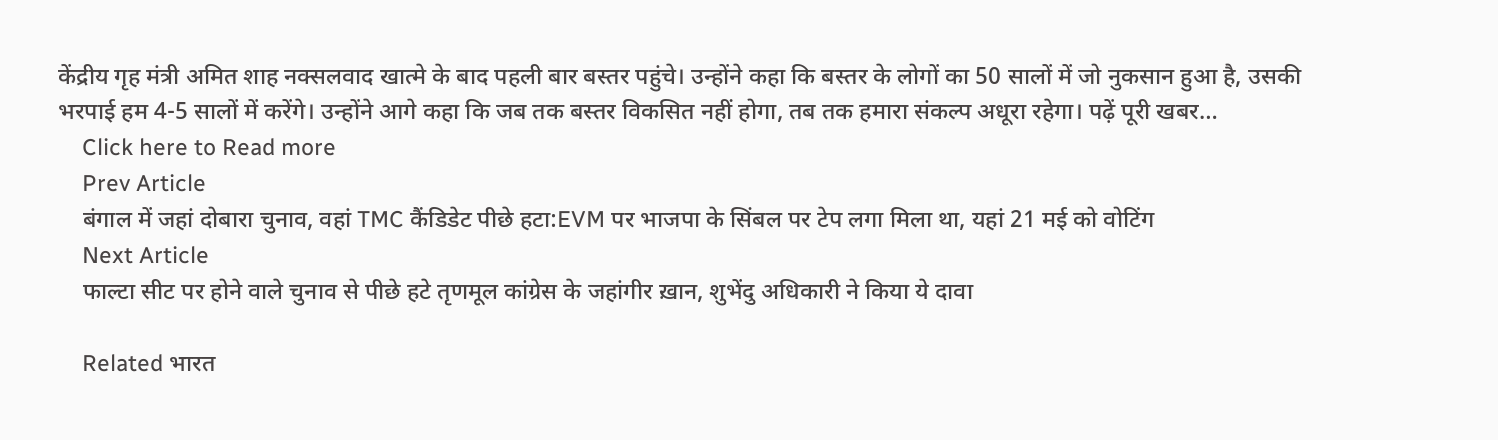केंद्रीय गृह मंत्री अमित शाह नक्सलवाद खात्मे के बाद पहली बार बस्तर पहुंचे। उन्होंने कहा कि बस्तर के लोगों का 50 सालों में जो नुकसान हुआ है, उसकी भरपाई हम 4-5 सालों में करेंगे। उन्होंने आगे कहा कि जब तक बस्तर विकसित नहीं होगा, तब तक हमारा संकल्प अधूरा रहेगा। पढ़ें पूरी खबर…
    Click here to Read more
    Prev Article
    बंगाल में जहां दोबारा चुनाव, वहां TMC कैंडिडेट पीछे हटा:EVM पर भाजपा के सिंबल पर टेप लगा मिला था, यहां 21 मई को वोटिंग
    Next Article
    फाल्टा सीट पर होने वाले चुनाव से पीछे हटे तृणमूल कांग्रेस के जहांगीर ख़ान, शुभेंदु अधिकारी ने किया ये दावा

    Related भारत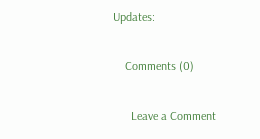Updates:

    Comments (0)

      Leave a Comment